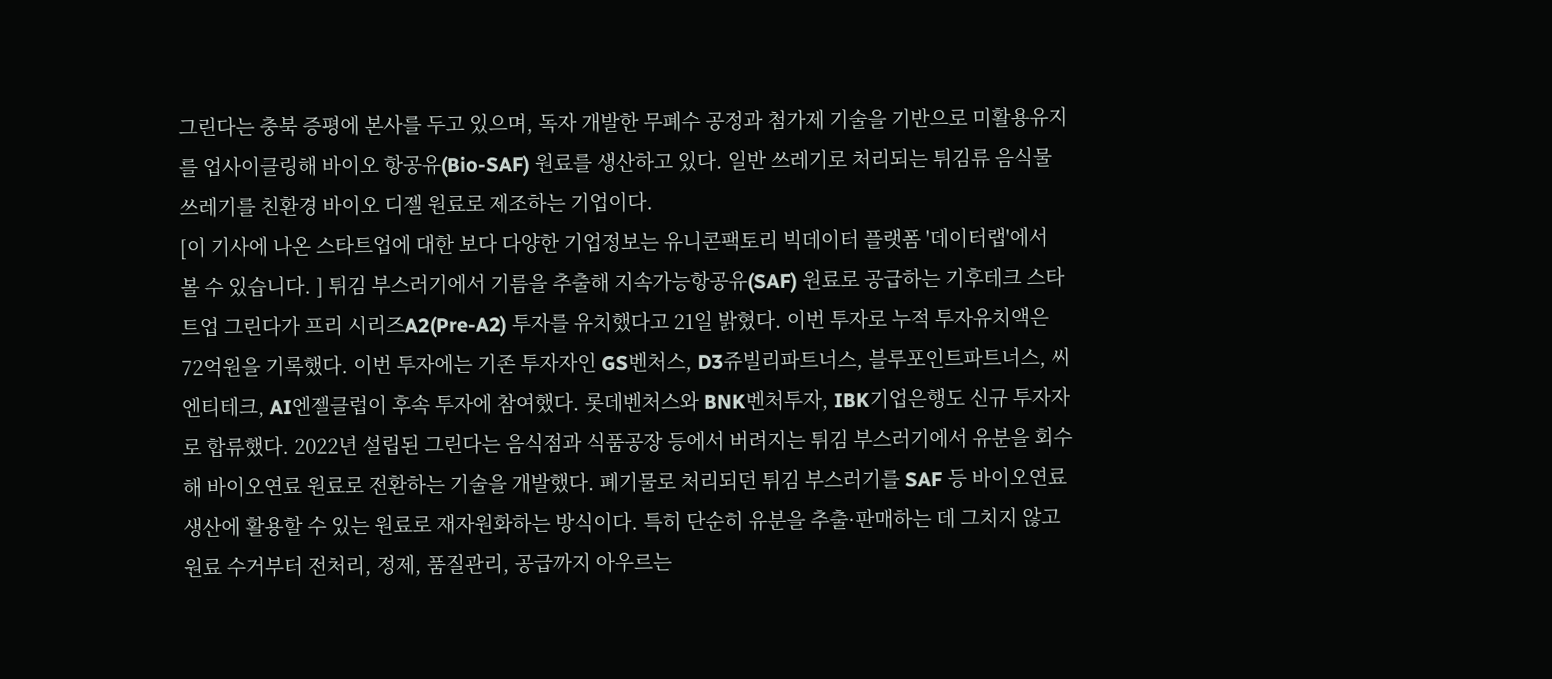그린다는 충북 증평에 본사를 두고 있으며, 독자 개발한 무폐수 공정과 첨가제 기술을 기반으로 미활용유지를 업사이클링해 바이오 항공유(Bio-SAF) 원료를 생산하고 있다. 일반 쓰레기로 처리되는 튀김류 음식물 쓰레기를 친환경 바이오 디젤 원료로 제조하는 기업이다.
[이 기사에 나온 스타트업에 대한 보다 다양한 기업정보는 유니콘팩토리 빅데이터 플랫폼 '데이터랩'에서 볼 수 있습니다. ] 튀김 부스러기에서 기름을 추출해 지속가능항공유(SAF) 원료로 공급하는 기후테크 스타트업 그린다가 프리 시리즈A2(Pre-A2) 투자를 유치했다고 21일 밝혔다. 이번 투자로 누적 투자유치액은 72억원을 기록했다. 이번 투자에는 기존 투자자인 GS벤처스, D3쥬빌리파트너스, 블루포인트파트너스, 씨엔티테크, AI엔젤클럽이 후속 투자에 참여했다. 롯데벤처스와 BNK벤처투자, IBK기업은행도 신규 투자자로 합류했다. 2022년 설립된 그린다는 음식점과 식품공장 등에서 버려지는 튀김 부스러기에서 유분을 회수해 바이오연료 원료로 전환하는 기술을 개발했다. 폐기물로 처리되던 튀김 부스러기를 SAF 등 바이오연료 생산에 활용할 수 있는 원료로 재자원화하는 방식이다. 특히 단순히 유분을 추출·판매하는 데 그치지 않고 원료 수거부터 전처리, 정제, 품질관리, 공급까지 아우르는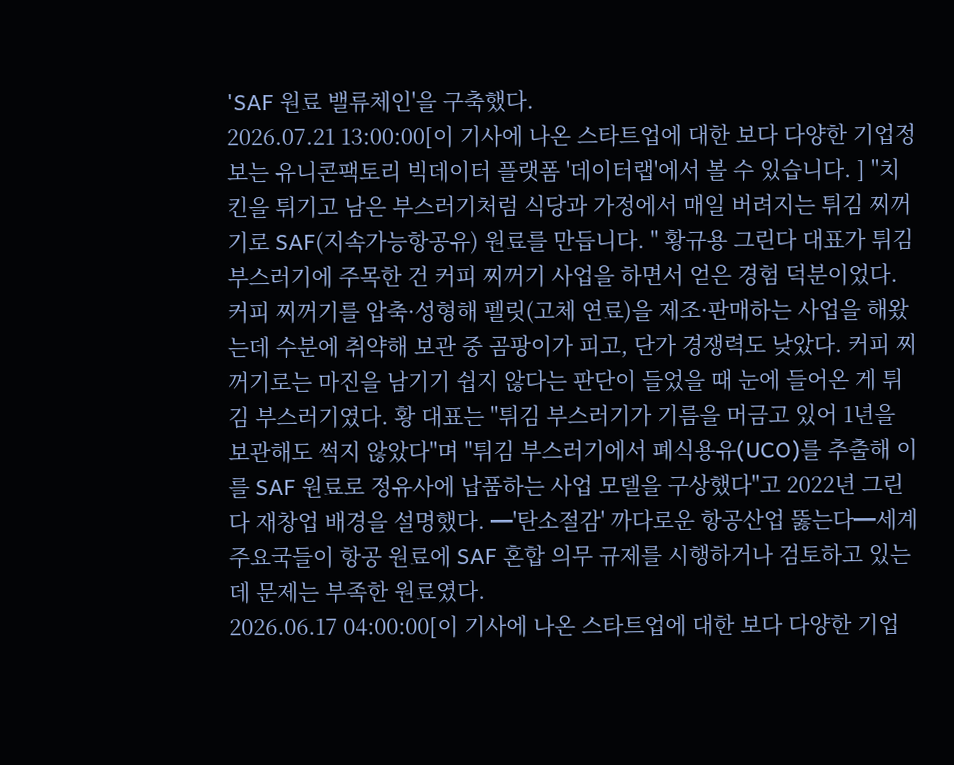'SAF 원료 밸류체인'을 구축했다.
2026.07.21 13:00:00[이 기사에 나온 스타트업에 대한 보다 다양한 기업정보는 유니콘팩토리 빅데이터 플랫폼 '데이터랩'에서 볼 수 있습니다. ] "치킨을 튀기고 남은 부스러기처럼 식당과 가정에서 매일 버려지는 튀김 찌꺼기로 SAF(지속가능항공유) 원료를 만듭니다. " 황규용 그린다 대표가 튀김 부스러기에 주목한 건 커피 찌꺼기 사업을 하면서 얻은 경험 덕분이었다. 커피 찌꺼기를 압축·성형해 펠릿(고체 연료)을 제조·판매하는 사업을 해왔는데 수분에 취약해 보관 중 곰팡이가 피고, 단가 경쟁력도 낮았다. 커피 찌꺼기로는 마진을 남기기 쉽지 않다는 판단이 들었을 때 눈에 들어온 게 튀김 부스러기였다. 황 대표는 "튀김 부스러기가 기름을 머금고 있어 1년을 보관해도 썩지 않았다"며 "튀김 부스러기에서 폐식용유(UCO)를 추출해 이를 SAF 원료로 정유사에 납품하는 사업 모델을 구상했다"고 2022년 그린다 재창업 배경을 설명했다. ━'탄소절감' 까다로운 항공산업 뚫는다━세계 주요국들이 항공 원료에 SAF 혼합 의무 규제를 시행하거나 검토하고 있는데 문제는 부족한 원료였다.
2026.06.17 04:00:00[이 기사에 나온 스타트업에 대한 보다 다양한 기업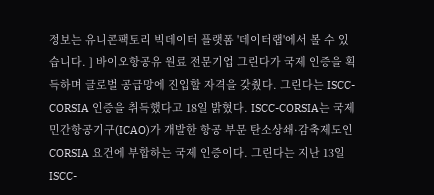정보는 유니콘팩토리 빅데이터 플랫폼 '데이터랩'에서 볼 수 있습니다. ] 바이오항공유 원료 전문기업 그린다가 국제 인증을 획득하며 글로벌 공급망에 진입할 자격을 갖췄다. 그린다는 ISCC-CORSIA 인증을 취득했다고 18일 밝혔다. ISCC-CORSIA는 국제민간항공기구(ICAO)가 개발한 항공 부문 탄소상쇄·감축제도인 CORSIA 요건에 부합하는 국제 인증이다. 그린다는 지난 13일 ISCC-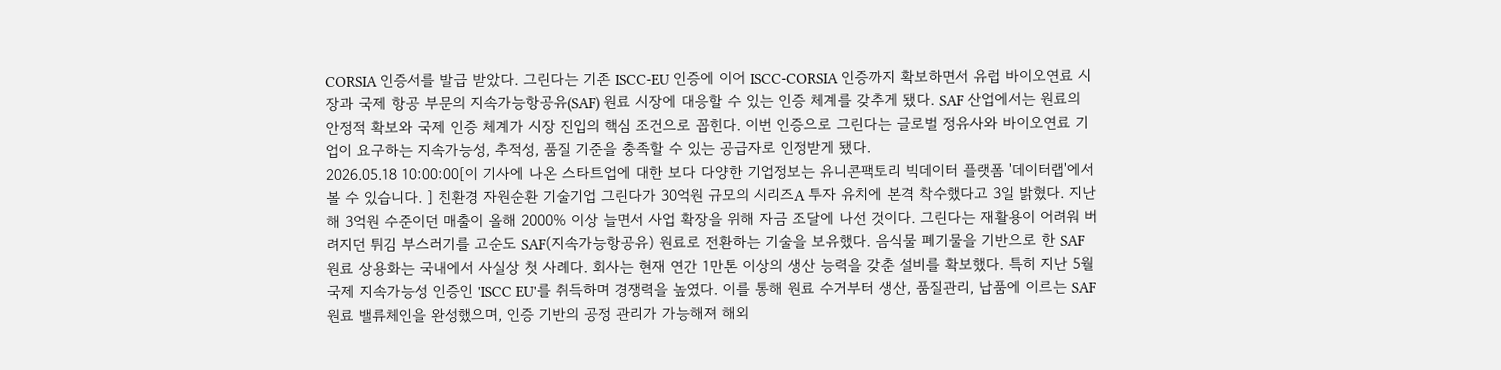CORSIA 인증서를 발급 받았다. 그린다는 기존 ISCC-EU 인증에 이어 ISCC-CORSIA 인증까지 확보하면서 유럽 바이오연료 시장과 국제 항공 부문의 지속가능항공유(SAF) 원료 시장에 대응할 수 있는 인증 체계를 갖추게 됐다. SAF 산업에서는 원료의 안정적 확보와 국제 인증 체계가 시장 진입의 핵심 조건으로 꼽힌다. 이번 인증으로 그린다는 글로벌 정유사와 바이오연료 기업이 요구하는 지속가능성, 추적성, 품질 기준을 충족할 수 있는 공급자로 인정받게 됐다.
2026.05.18 10:00:00[이 기사에 나온 스타트업에 대한 보다 다양한 기업정보는 유니콘팩토리 빅데이터 플랫폼 '데이터랩'에서 볼 수 있습니다. ] 친환경 자원순환 기술기업 그린다가 30억원 규모의 시리즈A 투자 유치에 본격 착수했다고 3일 밝혔다. 지난해 3억원 수준이던 매출이 올해 2000% 이상 늘면서 사업 확장을 위해 자금 조달에 나선 것이다. 그린다는 재활용이 어려워 버려지던 튀김 부스러기를 고순도 SAF(지속가능항공유) 원료로 전환하는 기술을 보유했다. 음식물 폐기물을 기반으로 한 SAF 원료 상용화는 국내에서 사실상 첫 사례다. 회사는 현재 연간 1만톤 이상의 생산 능력을 갖춘 설비를 확보했다. 특히 지난 5월 국제 지속가능성 인증인 'ISCC EU'를 취득하며 경쟁력을 높였다. 이를 통해 원료 수거부터 생산, 품질관리, 납품에 이르는 SAF 원료 밸류체인을 완성했으며, 인증 기반의 공정 관리가 가능해져 해외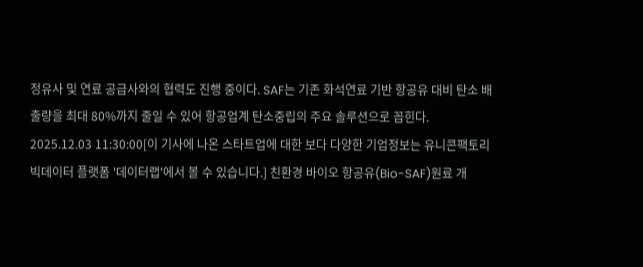정유사 및 연료 공급사와의 협력도 진행 중이다. SAF는 기존 화석연료 기반 항공유 대비 탄소 배출량을 최대 80%까지 줄일 수 있어 항공업계 탄소중립의 주요 솔루션으로 꼽힌다.
2025.12.03 11:30:00[이 기사에 나온 스타트업에 대한 보다 다양한 기업정보는 유니콘팩토리 빅데이터 플랫폼 '데이터랩'에서 볼 수 있습니다.] 친환경 바이오 항공유(Bio-SAF)원료 개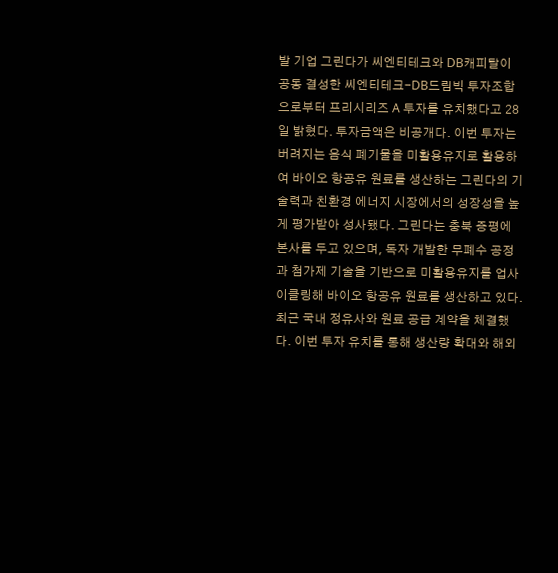발 기업 그린다가 씨엔티테크와 DB캐피탈이 공동 결성한 씨엔티테크-DB드림빅 투자조합으로부터 프리시리즈 A 투자를 유치했다고 28일 밝혔다. 투자금액은 비공개다. 이번 투자는 버려지는 음식 폐기물을 미활용유지로 활용하여 바이오 항공유 원료를 생산하는 그린다의 기술력과 친환경 에너지 시장에서의 성장성을 높게 평가받아 성사됐다. 그린다는 충북 증평에 본사를 두고 있으며, 독자 개발한 무폐수 공정과 첨가제 기술을 기반으로 미활용유지를 업사이클링해 바이오 항공유 원료를 생산하고 있다. 최근 국내 정유사와 원료 공급 계약을 체결했다. 이번 투자 유치를 통해 생산량 확대와 해외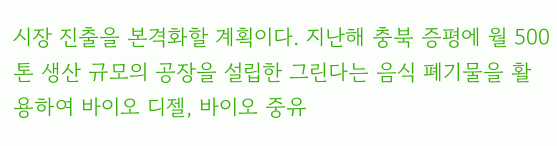시장 진출을 본격화할 계획이다. 지난해 충북 증평에 월 500톤 생산 규모의 공장을 설립한 그린다는 음식 폐기물을 활용하여 바이오 디젤, 바이오 중유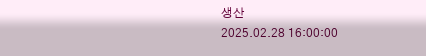생산
2025.02.28 16:00:00